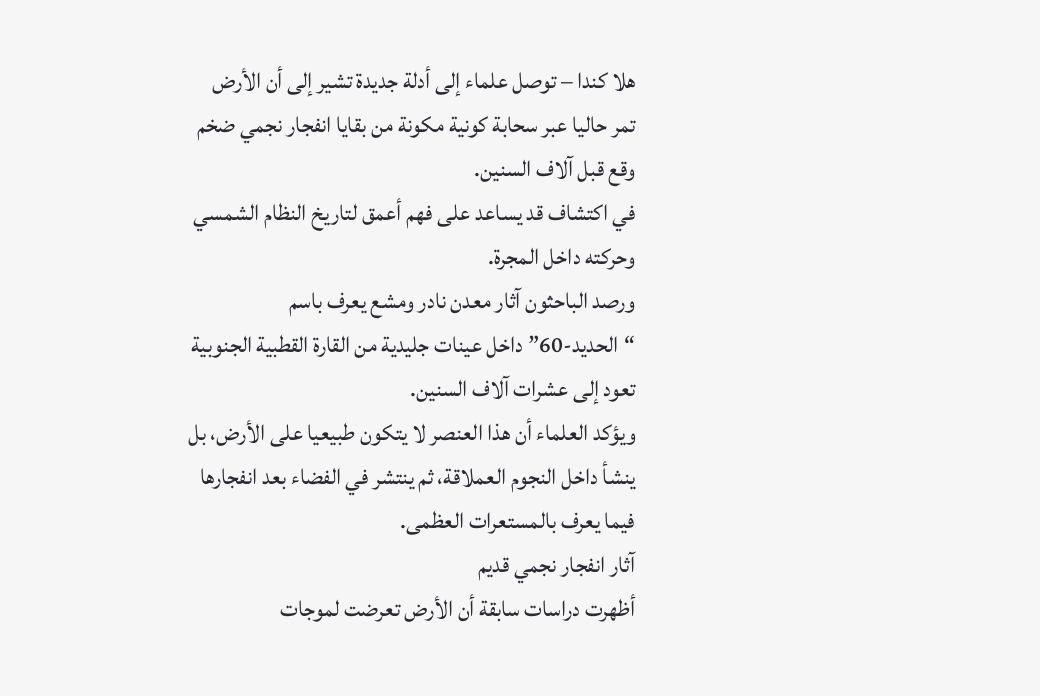هلا كندا – توصل علماء إلى أدلة جديدة تشير إلى أن الأرض تمر حاليا عبر سحابة كونية مكونة من بقايا انفجار نجمي ضخم وقع قبل آلاف السنين.
في اكتشاف قد يساعد على فهم أعمق لتاريخ النظام الشمسي وحركته داخل المجرة.
ورصد الباحثون آثار معدن نادر ومشع يعرف باسم “الحديد-60” داخل عينات جليدية من القارة القطبية الجنوبية تعود إلى عشرات آلاف السنين.
ويؤكد العلماء أن هذا العنصر لا يتكون طبيعيا على الأرض، بل ينشأ داخل النجوم العملاقة، ثم ينتشر في الفضاء بعد انفجارها فيما يعرف بالمستعرات العظمى.
آثار انفجار نجمي قديم
أظهرت دراسات سابقة أن الأرض تعرضت لموجات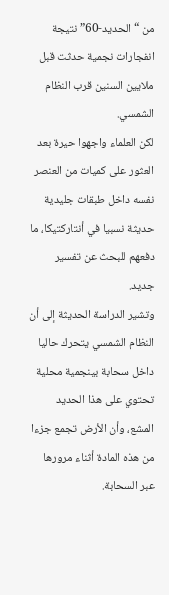من “الحديد-60” نتيجة انفجارات نجمية حدثت قبل ملايين السنين قرب النظام الشمسي.
لكن العلماء واجهوا حيرة بعد العثور على كميات من العنصر نفسه داخل طبقات جليدية حديثة نسبيا في أنتاركتيكا، ما دفعهم للبحث عن تفسير جديد.
وتشير الدراسة الحديثة إلى أن النظام الشمسي يتحرك حاليا داخل سحابة بينجمية محلية تحتوي على هذا الحديد المشع، وأن الأرض تجمع جزءا من هذه المادة أثناء مرورها عبر السحابة.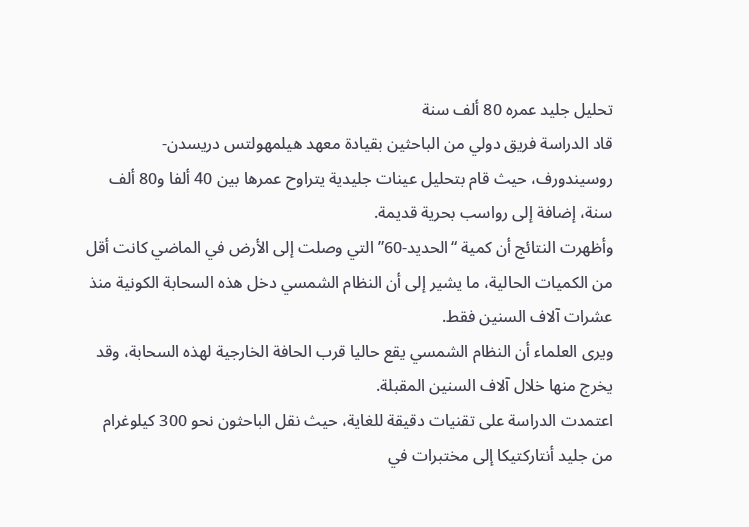تحليل جليد عمره 80 ألف سنة
قاد الدراسة فريق دولي من الباحثين بقيادة معهد هيلمهولتس دريسدن-روسيندورف، حيث قام بتحليل عينات جليدية يتراوح عمرها بين 40 ألفا و80 ألف سنة، إضافة إلى رواسب بحرية قديمة.
وأظهرت النتائج أن كمية “الحديد-60” التي وصلت إلى الأرض في الماضي كانت أقل من الكميات الحالية، ما يشير إلى أن النظام الشمسي دخل هذه السحابة الكونية منذ عشرات آلاف السنين فقط.
ويرى العلماء أن النظام الشمسي يقع حاليا قرب الحافة الخارجية لهذه السحابة، وقد يخرج منها خلال آلاف السنين المقبلة.
اعتمدت الدراسة على تقنيات دقيقة للغاية، حيث نقل الباحثون نحو 300 كيلوغرام من جليد أنتاركتيكا إلى مختبرات في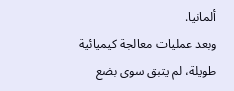ألمانيا.
وبعد عمليات معالجة كيميائية طويلة، لم يتبق سوى بضع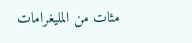مئات من المليغرامات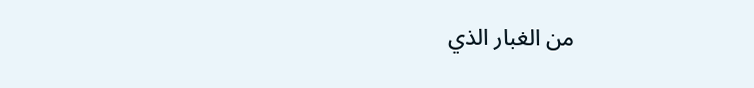من الغبار الذي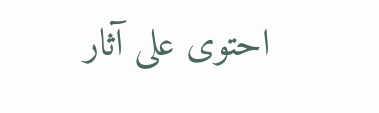احتوى على آثار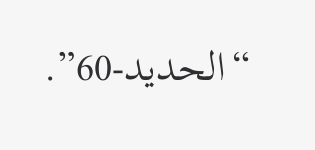“الحديد-60”.